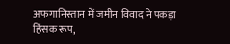अफगानिस्तान में जमीन विवाद ने पकड़ा हिंसक रूप,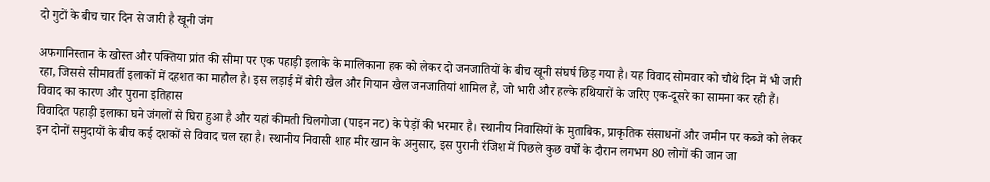दो गुटों के बीच चार दिन से जारी है खूनी जंग

अफगानिस्तान के खोस्त और पक्तिया प्रांत की सीमा पर एक पहाड़ी इलाके के मालिकाना हक को लेकर दो जनजातियों के बीच खूनी संघर्ष छिड़ गया है। यह विवाद सोमवार को चौथे दिन में भी जारी रहा, जिससे सीमावर्ती इलाकों में दहशत का माहौल है। इस लड़ाई में बोरी खैल और गियान खैल जनजातियां शामिल हैं, जो भारी और हल्के हथियारों के जरिए एक-दूसरे का सामना कर रही हैं।
विवाद का कारण और पुराना इतिहास
विवादित पहाड़ी इलाका घने जंगलों से घिरा हुआ है और यहां कीमती चिलगोजा (पाइन नट) के पेड़ों की भरमार है। स्थानीय निवासियों के मुताबिक, प्राकृतिक संसाधनों और जमीन पर कब्जे को लेकर इन दोनों समुदायों के बीच कई दशकों से विवाद चल रहा है। स्थानीय निवासी शाह मीर खान के अनुसार, इस पुरानी रंजिश में पिछले कुछ वर्षों के दौरान लगभग 80 लोगों की जान जा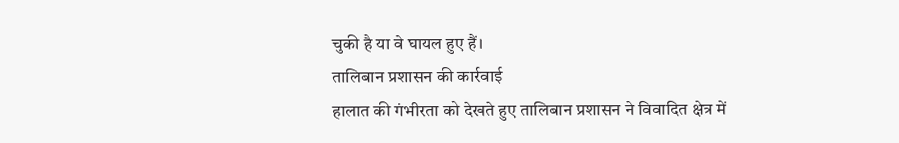चुकी है या वे घायल हुए हैं।
तालिबान प्रशासन की कार्रवाई
हालात की गंभीरता को देखते हुए तालिबान प्रशासन ने विवादित क्षेत्र में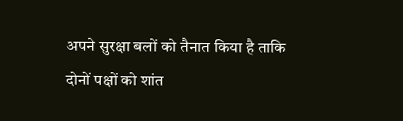अपने सुरक्षा बलों को तैनात किया है ताकि दोनों पक्षों को शांत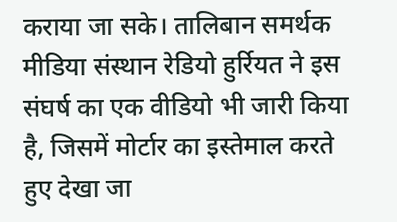कराया जा सके। तालिबान समर्थक मीडिया संस्थान रेडियो हुर्रियत ने इस संघर्ष का एक वीडियो भी जारी किया है, जिसमें मोर्टार का इस्तेमाल करते हुए देखा जा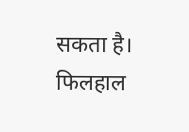सकता है। फिलहाल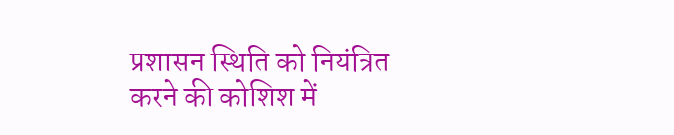प्रशासन स्थिति को नियंत्रित करने की कोशिश में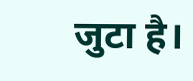जुटा है।